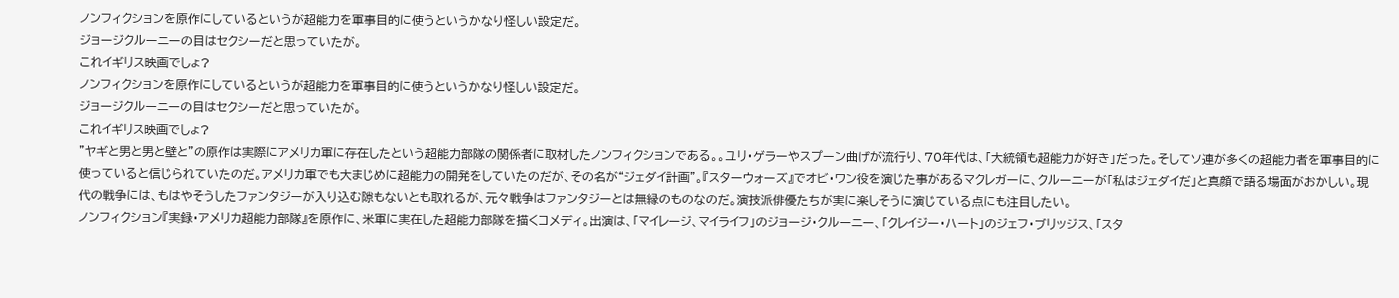ノンフィクションを原作にしているというが超能力を軍事目的に使うというかなり怪しい設定だ。
ジョージクルーニーの目はセクシーだと思っていたが。
これイギリス映画でしょ?
ノンフィクションを原作にしているというが超能力を軍事目的に使うというかなり怪しい設定だ。
ジョージクルーニーの目はセクシーだと思っていたが。
これイギリス映画でしょ?
”ヤギと男と男と壁と”の原作は実際にアメリカ軍に存在したという超能力部隊の関係者に取材したノンフィクションである。。ユリ・ゲラーやスプーン曲げが流行り、70年代は、「大統領も超能力が好き」だった。そしてソ連が多くの超能力者を軍事目的に使っていると信じられていたのだ。アメリカ軍でも大まじめに超能力の開発をしていたのだが、その名が“ジェダイ計画”。『スターウォーズ』でオビ・ワン役を演じた事があるマクレガーに、クルーニーが「私はジェダイだ」と真顔で語る場面がおかしい。現代の戦争には、もはやそうしたファンタジーが入り込む隙もないとも取れるが、元々戦争はファンタジーとは無縁のものなのだ。演技派俳優たちが実に楽しそうに演じている点にも注目したい。
ノンフィクション『実録・アメリカ超能力部隊』を原作に、米軍に実在した超能力部隊を描くコメディ。出演は、「マイレージ、マイライフ」のジョージ・クルーニー、「クレイジー・ハート」のジェフ・ブリッジス、「スタ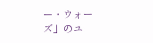ー・ウォーズ」のユ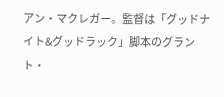アン・マクレガー。監督は「グッドナイト&グッドラック」脚本のグラント・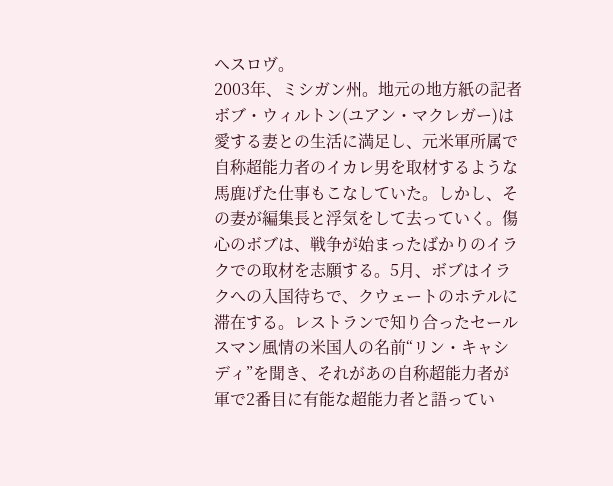ヘスロヴ。
2003年、ミシガン州。地元の地方紙の記者ボブ・ウィルトン(ユアン・マクレガー)は愛する妻との生活に満足し、元米軍所属で自称超能力者のイカレ男を取材するような馬鹿げた仕事もこなしていた。しかし、その妻が編集長と浮気をして去っていく。傷心のボブは、戦争が始まったばかりのイラクでの取材を志願する。5月、ボブはイラクへの入国待ちで、クウェートのホテルに滞在する。レストランで知り合ったセールスマン風情の米国人の名前“リン・キャシディ”を聞き、それがあの自称超能力者が軍で2番目に有能な超能力者と語ってい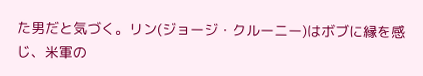た男だと気づく。リン(ジョージ・クルーニー)はボブに縁を感じ、米軍の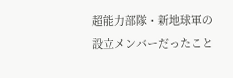超能力部隊・新地球軍の設立メンバーだったこと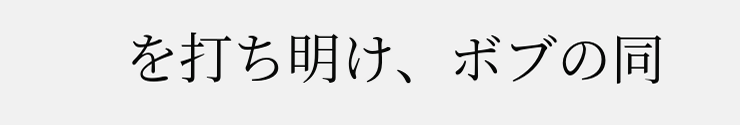を打ち明け、ボブの同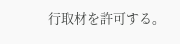行取材を許可する。